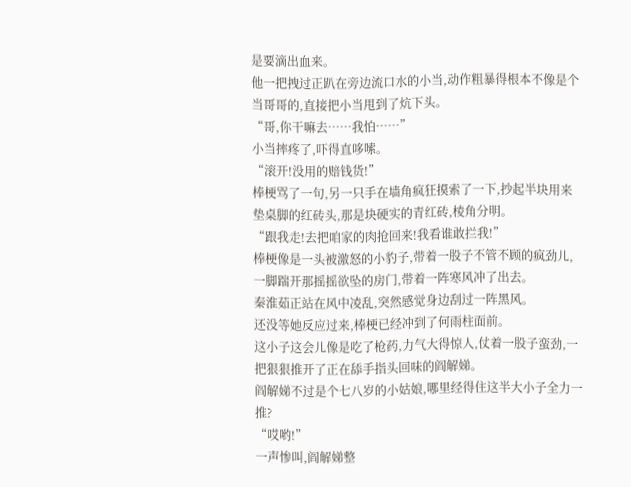是要滴出血来。
他一把拽过正趴在旁边流口水的小当,动作粗暴得根本不像是个当哥哥的,直接把小当甩到了炕下头。
“哥,你干嘛去……我怕……”
小当摔疼了,吓得直哆嗦。
“滚开!没用的赔钱货!”
棒梗骂了一句,另一只手在墙角疯狂摸索了一下,抄起半块用来垫桌脚的红砖头,那是块硬实的青红砖,棱角分明。
“跟我走!去把咱家的肉抢回来!我看谁敢拦我!”
棒梗像是一头被激怒的小豹子,带着一股子不管不顾的疯劲儿,一脚踹开那摇摇欲坠的房门,带着一阵寒风冲了出去。
秦淮茹正站在风中凌乱,突然感觉身边刮过一阵黑风。
还没等她反应过来,棒梗已经冲到了何雨柱面前。
这小子这会儿像是吃了枪药,力气大得惊人,仗着一股子蛮劲,一把狠狠推开了正在舔手指头回味的阎解娣。
阎解娣不过是个七八岁的小姑娘,哪里经得住这半大小子全力一推?
“哎哟!”
一声惨叫,阎解娣整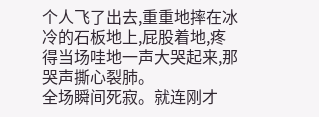个人飞了出去,重重地摔在冰冷的石板地上,屁股着地,疼得当场哇地一声大哭起来,那哭声撕心裂肺。
全场瞬间死寂。就连刚才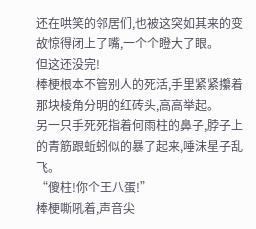还在哄笑的邻居们,也被这突如其来的变故惊得闭上了嘴,一个个瞪大了眼。
但这还没完!
棒梗根本不管别人的死活,手里紧紧攥着那块棱角分明的红砖头,高高举起。
另一只手死死指着何雨柱的鼻子,脖子上的青筋跟蚯蚓似的暴了起来,唾沫星子乱飞。
“傻柱!你个王八蛋!”
棒梗嘶吼着,声音尖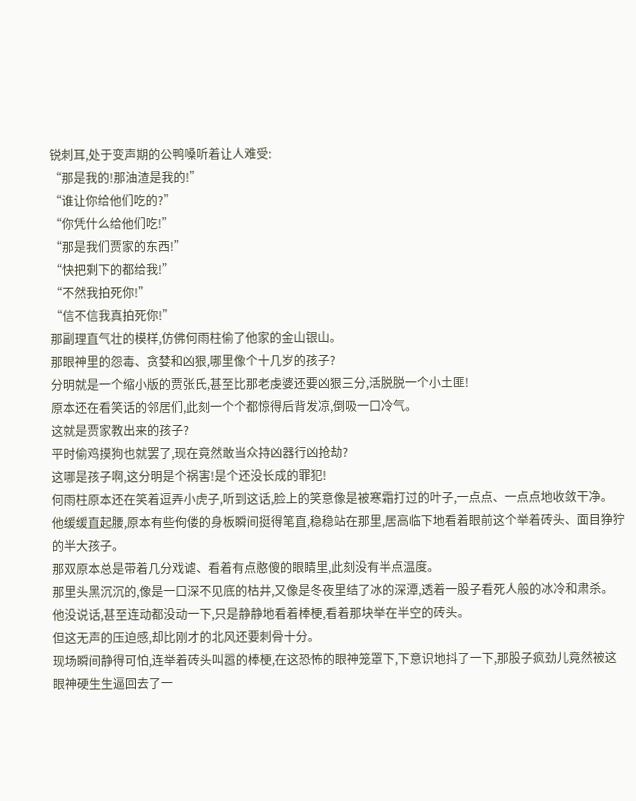锐刺耳,处于变声期的公鸭嗓听着让人难受:
“那是我的!那油渣是我的!”
“谁让你给他们吃的?”
“你凭什么给他们吃!”
“那是我们贾家的东西!”
“快把剩下的都给我!”
“不然我拍死你!”
“信不信我真拍死你!”
那副理直气壮的模样,仿佛何雨柱偷了他家的金山银山。
那眼神里的怨毒、贪婪和凶狠,哪里像个十几岁的孩子?
分明就是一个缩小版的贾张氏,甚至比那老虔婆还要凶狠三分,活脱脱一个小土匪!
原本还在看笑话的邻居们,此刻一个个都惊得后背发凉,倒吸一口冷气。
这就是贾家教出来的孩子?
平时偷鸡摸狗也就罢了,现在竟然敢当众持凶器行凶抢劫?
这哪是孩子啊,这分明是个祸害!是个还没长成的罪犯!
何雨柱原本还在笑着逗弄小虎子,听到这话,脸上的笑意像是被寒霜打过的叶子,一点点、一点点地收敛干净。
他缓缓直起腰,原本有些佝偻的身板瞬间挺得笔直,稳稳站在那里,居高临下地看着眼前这个举着砖头、面目狰狞的半大孩子。
那双原本总是带着几分戏谑、看着有点憨傻的眼睛里,此刻没有半点温度。
那里头黑沉沉的,像是一口深不见底的枯井,又像是冬夜里结了冰的深潭,透着一股子看死人般的冰冷和肃杀。
他没说话,甚至连动都没动一下,只是静静地看着棒梗,看着那块举在半空的砖头。
但这无声的压迫感,却比刚才的北风还要刺骨十分。
现场瞬间静得可怕,连举着砖头叫嚣的棒梗,在这恐怖的眼神笼罩下,下意识地抖了一下,那股子疯劲儿竟然被这眼神硬生生逼回去了一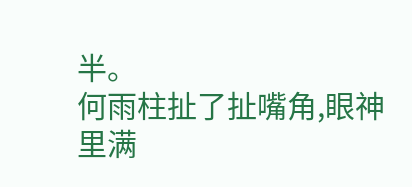半。
何雨柱扯了扯嘴角,眼神里满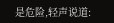是危险,轻声说道: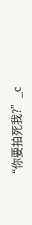“你要拍死我?”_c